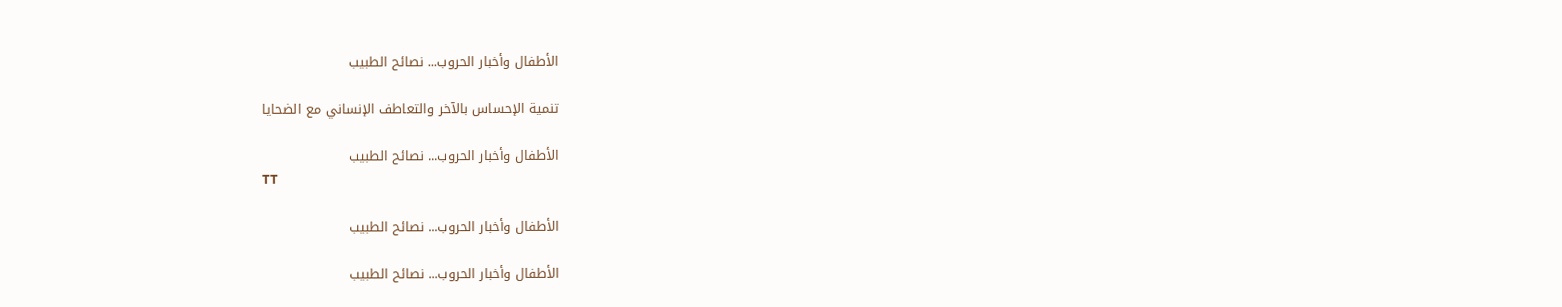الأطفال وأخبار الحروب... نصائح الطبيب

تنمية الإحساس بالآخر والتعاطف الإنساني مع الضحايا

الأطفال وأخبار الحروب... نصائح الطبيب
TT

الأطفال وأخبار الحروب... نصائح الطبيب

الأطفال وأخبار الحروب... نصائح الطبيب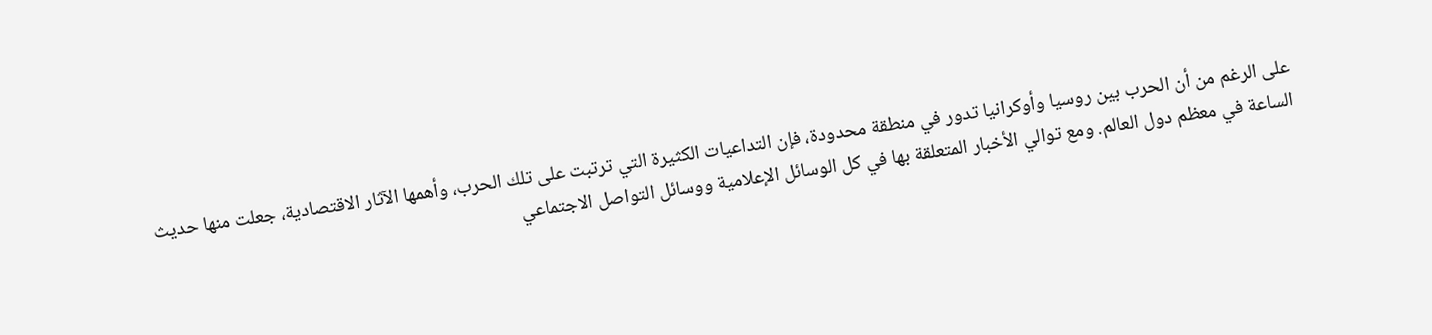على الرغم من أن الحرب بين روسيا وأوكرانيا تدور في منطقة محدودة، فإن التداعيات الكثيرة التي ترتبت على تلك الحرب، وأهمها الآثار الاقتصادية، جعلت منها حديث الساعة في معظم دول العالم. ومع توالي الأخبار المتعلقة بها في كل الوسائل الإعلامية ووسائل التواصل الاجتماعي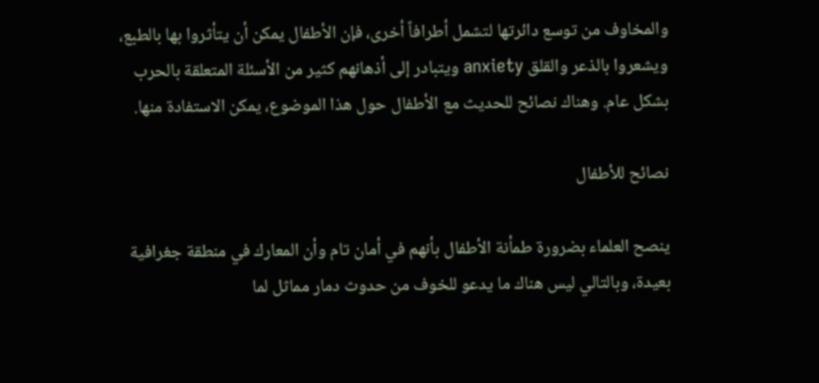والمخاوف من توسع دائرتها لتشمل أطرافاً أخرى، فإن الأطفال يمكن أن يتأثروا بها بالطبع، ويشعروا بالذعر والقلق anxiety ويتبادر إلى أذهانهم كثير من الأسئلة المتعلقة بالحرب بشكل عام. وهناك نصائح للحديث مع الأطفال حول هذا الموضوع، يمكن الاستفادة منها.

نصائح للأطفال

ينصح العلماء بضرورة طمأنة الأطفال بأنهم في أمان تام وأن المعارك في منطقة جغرافية بعيدة، وبالتالي ليس هناك ما يدعو للخوف من حدوث دمار مماثل لما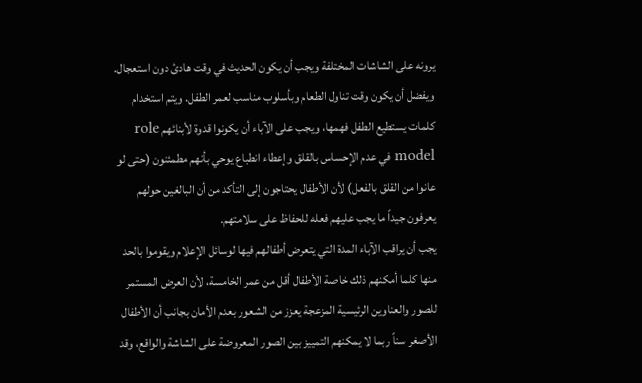يرونه على الشاشات المختلفة ويجب أن يكون الحديث في وقت هادئ دون استعجال. ويفضل أن يكون وقت تناول الطعام وبأسلوب مناسب لعمر الطفل. ويتم استخدام كلمات يستطيع الطفل فهمها، ويجب على الآباء أن يكونوا قدوة لأبنائهم role model في عدم الإحساس بالقلق وإعطاء انطباع يوحي بأنهم مطمئنون (حتى لو عانوا من القلق بالفعل) لأن الأطفال يحتاجون إلى التأكد من أن البالغين حولهم يعرفون جيداً ما يجب عليهم فعله للحفاظ على سلامتهم.
يجب أن يراقب الآباء المدة التي يتعرض أطفالهم فيها لوسائل الإعلام ويقوموا بالحد منها كلما أمكنهم ذلك خاصة الأطفال أقل من عمر الخامسة، لأن العرض المستمر للصور والعناوين الرئيسية المزعجة يعزز من الشعور بعدم الأمان بجانب أن الأطفال الأصغر سناً ربما لا يمكنهم التمييز بين الصور المعروضة على الشاشة والواقع، وقد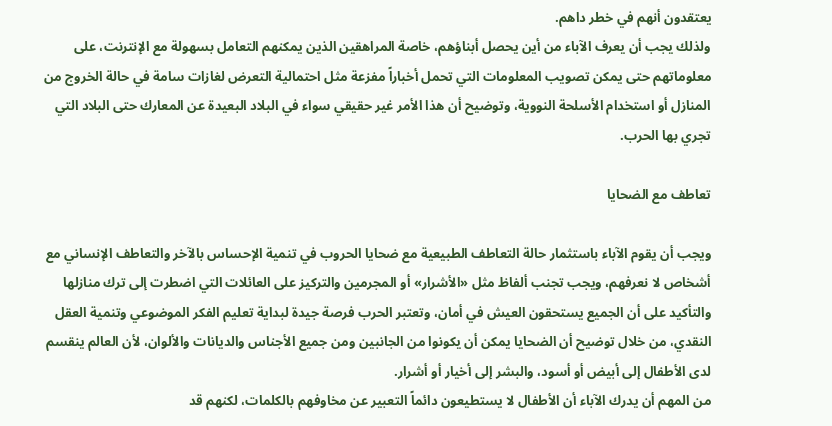يعتقدون أنهم في خطر داهم.
ولذلك يجب أن يعرف الآباء من أين يحصل أبناؤهم، خاصة المراهقين الذين يمكنهم التعامل بسهولة مع الإنترنت، على معلوماتهم حتى يمكن تصويب المعلومات التي تحمل أخباراً مفزعة مثل احتمالية التعرض لغازات سامة في حالة الخروج من المنازل أو استخدام الأسلحة النووية، وتوضيح أن هذا الأمر غير حقيقي سواء في البلاد البعيدة عن المعارك حتى البلاد التي تجري بها الحرب.

تعاطف مع الضحايا

ويجب أن يقوم الآباء باستثمار حالة التعاطف الطبيعية مع ضحايا الحروب في تنمية الإحساس بالآخر والتعاطف الإنساني مع أشخاص لا نعرفهم، ويجب تجنب ألفاظ مثل «الأشرار» أو المجرمين والتركيز على العائلات التي اضطرت إلى ترك منازلها والتأكيد على أن الجميع يستحقون العيش في أمان، وتعتبر الحرب فرصة جيدة لبداية تعليم الفكر الموضوعي وتنمية العقل النقدي، من خلال توضيح أن الضحايا يمكن أن يكونوا من الجانبين ومن جميع الأجناس والديانات والألوان، لأن العالم ينقسم لدى الأطفال إلى أبيض أو أسود، والبشر إلى أخيار أو أشرار.
من المهم أن يدرك الآباء أن الأطفال لا يستطيعون دائماً التعبير عن مخاوفهم بالكلمات، لكنهم قد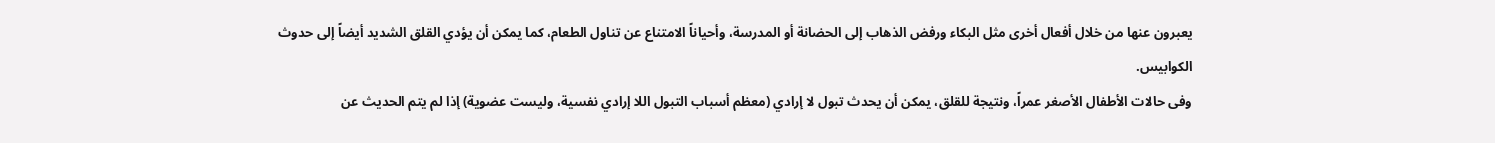يعبرون عنها من خلال أفعال أخرى مثل البكاء ورفض الذهاب إلى الحضانة أو المدرسة، وأحياناً الامتناع عن تناول الطعام، كما يمكن أن يؤدي القلق الشديد أيضاً إلى حدوث الكوابيس.
وفى حالات الأطفال الأصغر عمراً، ونتيجة للقلق، يمكن أن يحدث تبول لا إرادي (معظم أسباب التبول اللا إرادي نفسية، وليست عضوية) إذا لم يتم الحديث عن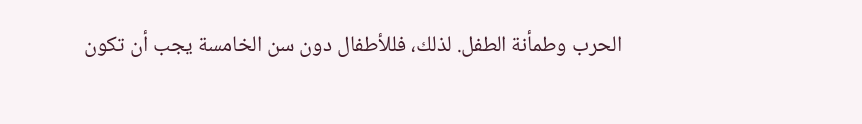الحرب وطمأنة الطفل. لذلك، فللأطفال دون سن الخامسة يجب أن تكون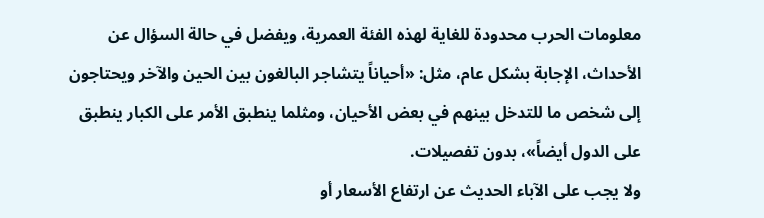معلومات الحرب محدودة للغاية لهذه الفئة العمرية، ويفضل في حالة السؤال عن الأحداث، الإجابة بشكل عام، مثل: «أحياناً يتشاجر البالغون بين الحين والآخر ويحتاجون إلى شخص ما للتدخل بينهم في بعض الأحيان، ومثلما ينطبق الأمر على الكبار ينطبق على الدول أيضاً»، بدون تفصيلات.
ولا يجب على الآباء الحديث عن ارتفاع الأسعار أو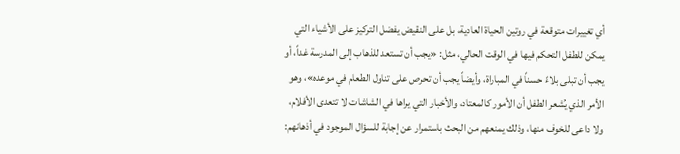أي تغييرات متوقعة في روتين الحياة العادية، بل على النقيض يفضل التركيز على الأشياء التي يمكن للطفل التحكم فيها في الوقت الحالي، مثل: «يجب أن تستعد للذهاب إلى المدرسة غداً، أو يجب أن تبلى بلاءً حسناً في المباراة، وأيضاً يجب أن تحرص على تناول الطعام في موعده»، وهو الأمر الذي يُشعر الطفل أن الأمور كالمعتاد، والأخبار التي يراها في الشاشات لا تتعدى الأفلام، ولا داعى للخوف منها، وذلك يمنعهم من البحث باستمرار عن إجابة للسؤال الموجود في أذهانهم: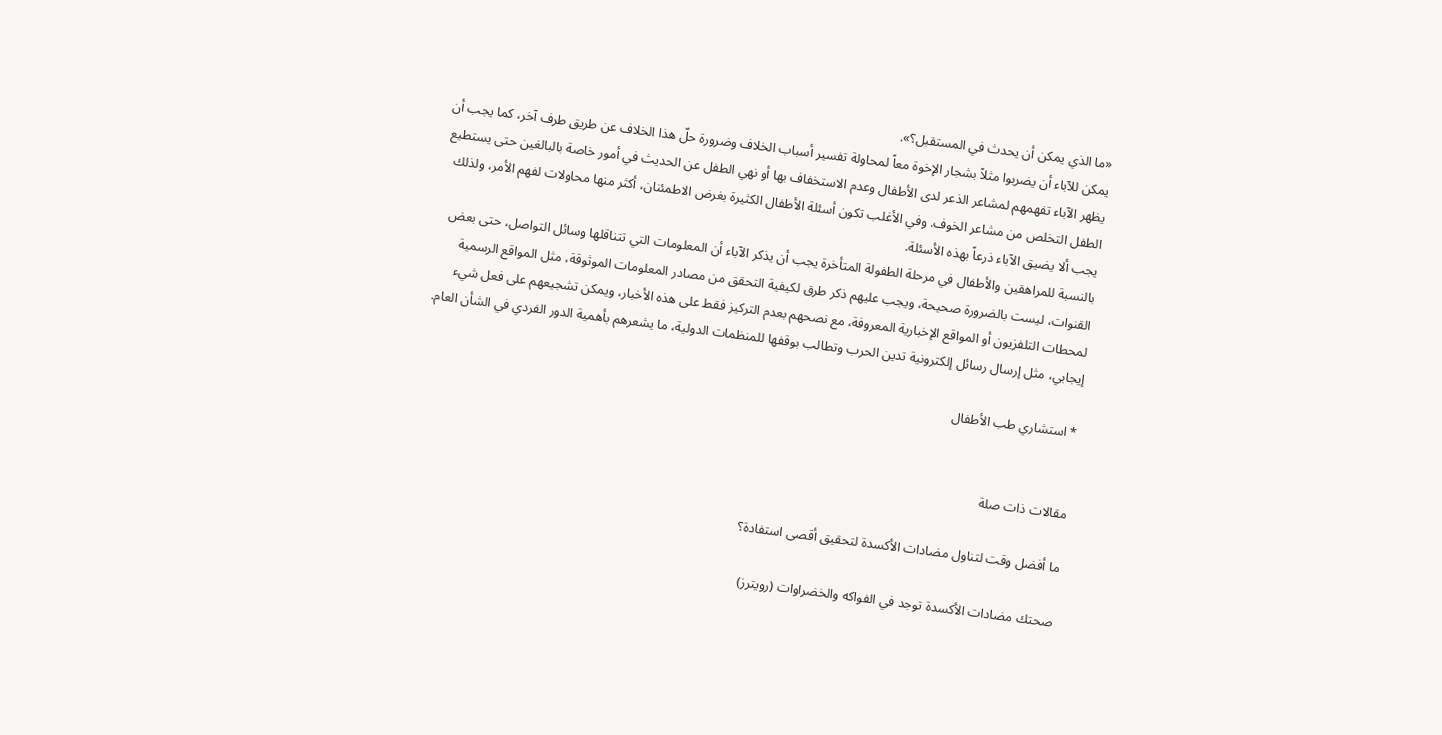«ما الذي يمكن أن يحدث في المستقبل؟».
يمكن للآباء أن يضربوا مثلاً بشجار الإخوة معاً لمحاولة تفسير أسباب الخلاف وضرورة حلّ هذا الخلاف عن طريق طرف آخر، كما يجب أن يظهر الآباء تفهمهم لمشاعر الذعر لدى الأطفال وعدم الاستخفاف بها أو نهي الطفل عن الحديث في أمور خاصة بالبالغين حتى يستطيع الطفل التخلص من مشاعر الخوف. وفي الأغلب تكون أسئلة الأطفال الكثيرة بغرض الاطمئنان، أكثر منها محاولات لفهم الأمر، ولذلك يجب ألا يضيق الآباء ذرعاً بهذه الأسئلة.
بالنسبة للمراهقين والأطفال في مرحلة الطفولة المتأخرة يجب أن يذكر الآباء أن المعلومات التي تتناقلها وسائل التواصل، حتى بعض القنوات، ليست بالضرورة صحيحة، ويجب عليهم ذكر طرق لكيفية التحقق من مصادر المعلومات الموثوقة، مثل المواقع الرسمية لمحطات التلفزيون أو المواقع الإخبارية المعروفة، مع نصحهم بعدم التركيز فقط على هذه الأخبار، ويمكن تشجيعهم على فعل شيء إيجابي، مثل إرسال رسائل إلكترونية تدين الحرب وتطالب بوقفها للمنظمات الدولية، ما يشعرهم بأهمية الدور الفردي في الشأن العام.

* استشاري طب الأطفال


مقالات ذات صلة

ما أفضل وقت لتناول مضادات الأكسدة لتحقيق أقصى استفادة؟

صحتك مضادات الأكسدة توجد في الفواكه والخضراوات (رويترز)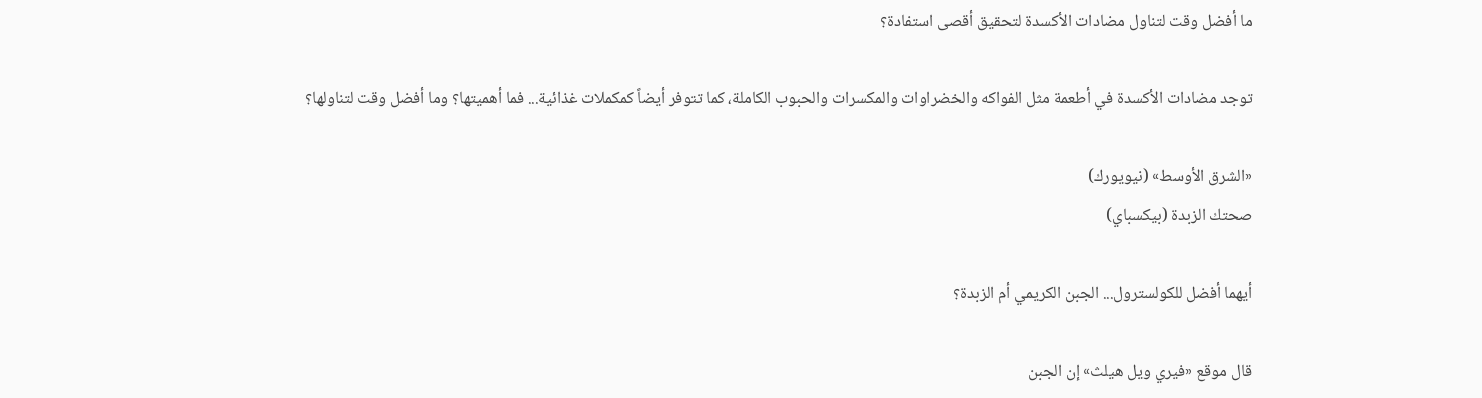ما أفضل وقت لتناول مضادات الأكسدة لتحقيق أقصى استفادة؟

توجد مضادات الأكسدة في أطعمة مثل الفواكه والخضراوات والمكسرات والحبوب الكاملة، كما تتوفر أيضاً كمكملات غذائية... فما أهميتها؟ وما أفضل وقت لتناولها؟

«الشرق الأوسط» (نيويورك)
صحتك الزبدة (بيكسباي)

أيهما أفضل للكولسترول... الجبن الكريمي أم الزبدة؟

قال موقع «فيري ويل هيلث» إن الجبن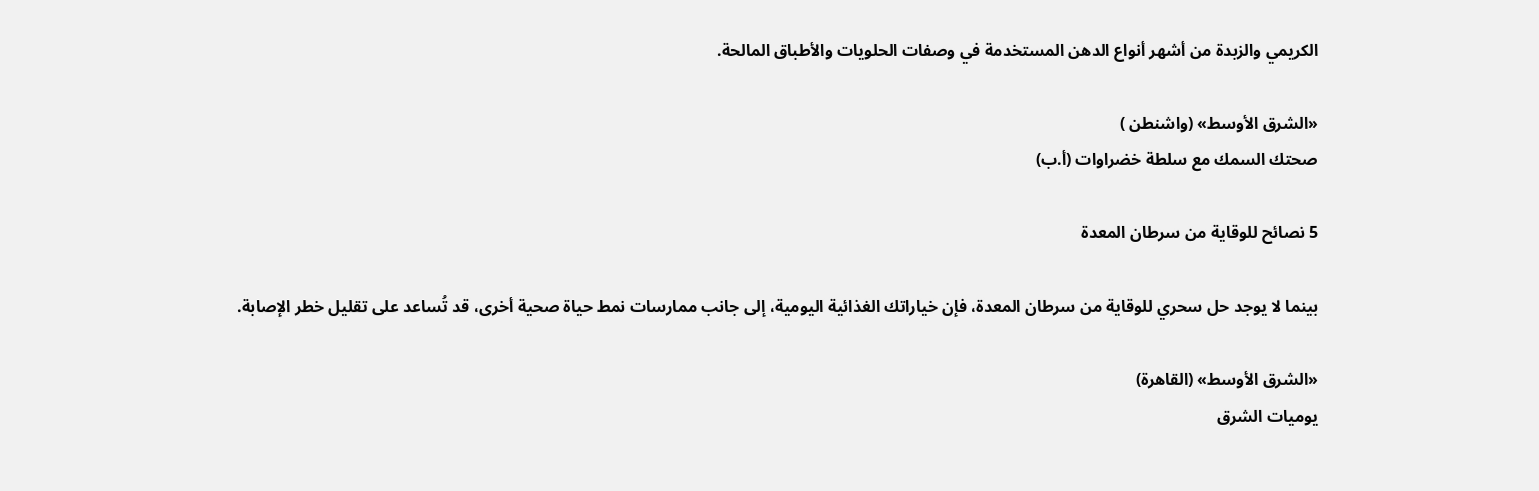الكريمي والزبدة من أشهر أنواع الدهن المستخدمة في وصفات الحلويات والأطباق المالحة.

«الشرق الأوسط» (واشنطن )
صحتك السمك مع سلطة خضراوات (أ.ب)

5 نصائح للوقاية من سرطان المعدة

بينما لا يوجد حل سحري للوقاية من سرطان المعدة، فإن خياراتك الغذائية اليومية، إلى جانب ممارسات نمط حياة صحية أخرى، قد تُساعد على تقليل خطر الإصابة.

«الشرق الأوسط» (القاهرة)
يوميات الشرق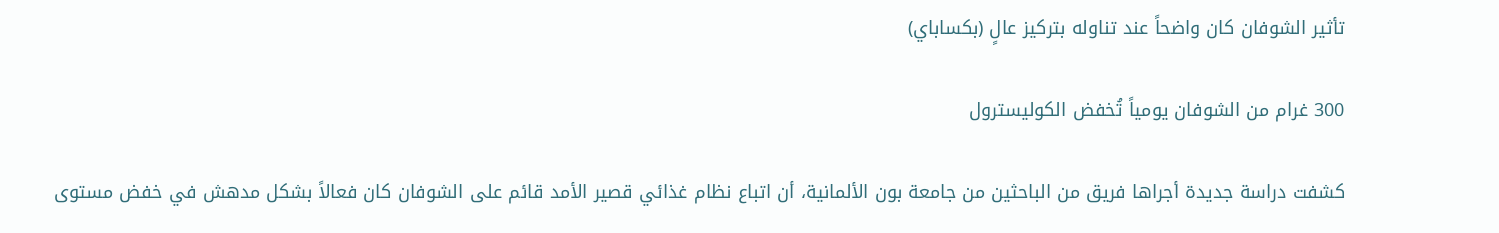تأثير الشوفان كان واضحاً عند تناوله بتركيز عالٍ (بكساباي)

300 غرام من الشوفان يومياً تُخفض الكوليسترول

كشفت دراسة جديدة أجراها فريق من الباحثين من جامعة بون الألمانية، أن اتباع نظام غذائي قصير الأمد قائم على الشوفان كان فعالاً بشكل مدهش في خفض مستوى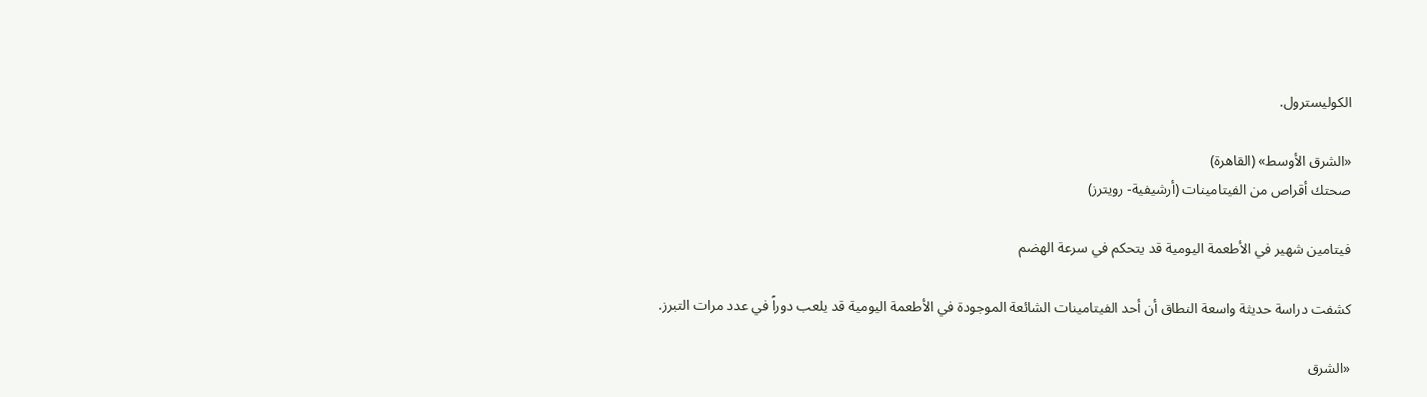الكوليسترول.

«الشرق الأوسط» (القاهرة)
صحتك أقراص من الفيتامينات (أرشيفية- رويترز)

فيتامين شهير في الأطعمة اليومية قد يتحكم في سرعة الهضم

كشفت دراسة حديثة واسعة النطاق أن أحد الفيتامينات الشائعة الموجودة في الأطعمة اليومية قد يلعب دوراً في عدد مرات التبرز.

«الشرق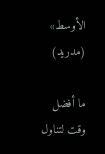الأوسط» (مدريد)

ما أفضل وقت لتناول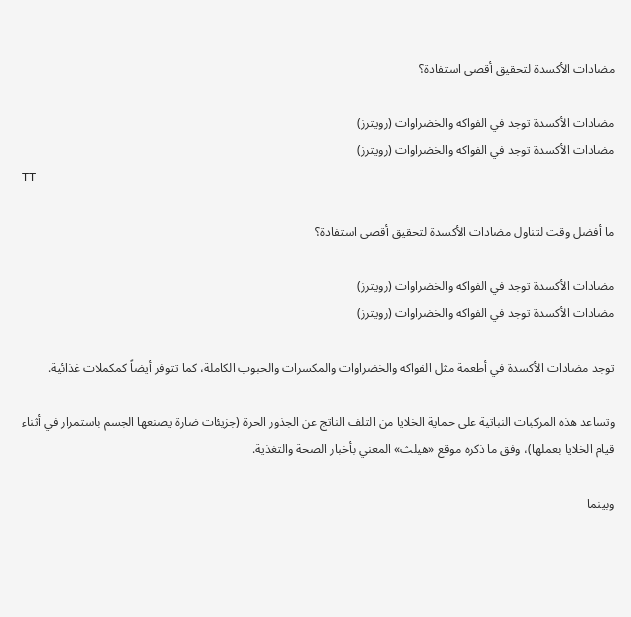مضادات الأكسدة لتحقيق أقصى استفادة؟

مضادات الأكسدة توجد في الفواكه والخضراوات (رويترز)
مضادات الأكسدة توجد في الفواكه والخضراوات (رويترز)
TT

ما أفضل وقت لتناول مضادات الأكسدة لتحقيق أقصى استفادة؟

مضادات الأكسدة توجد في الفواكه والخضراوات (رويترز)
مضادات الأكسدة توجد في الفواكه والخضراوات (رويترز)

توجد مضادات الأكسدة في أطعمة مثل الفواكه والخضراوات والمكسرات والحبوب الكاملة، كما تتوفر أيضاً كمكملات غذائية.

وتساعد هذه المركبات النباتية على حماية الخلايا من التلف الناتج عن الجذور الحرة (جزيئات ضارة يصنعها الجسم باستمرار في أثناء قيام الخلايا بعملها)، وفق ما ذكره موقع «هيلث» المعني بأخبار الصحة والتغذية.

وبينما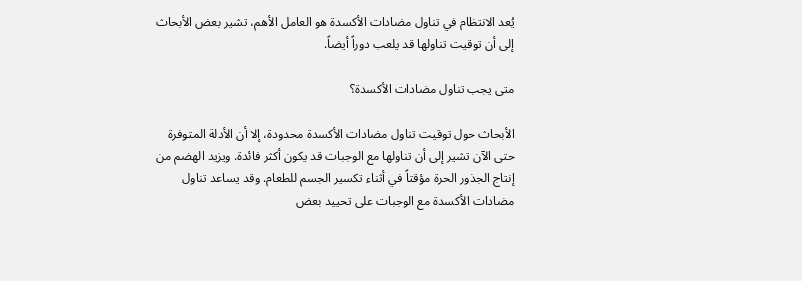يُعد الانتظام في تناول مضادات الأكسدة هو العامل الأهم، تشير بعض الأبحاث إلى أن توقيت تناولها قد يلعب دوراً أيضاً.

متى يجب تناول مضادات الأكسدة؟

الأبحاث حول توقيت تناول مضادات الأكسدة محدودة، إلا أن الأدلة المتوفرة حتى الآن تشير إلى أن تناولها مع الوجبات قد يكون أكثر فائدة. ويزيد الهضم من إنتاج الجذور الحرة مؤقتاً في أثناء تكسير الجسم للطعام. وقد يساعد تناول مضادات الأكسدة مع الوجبات على تحييد بعض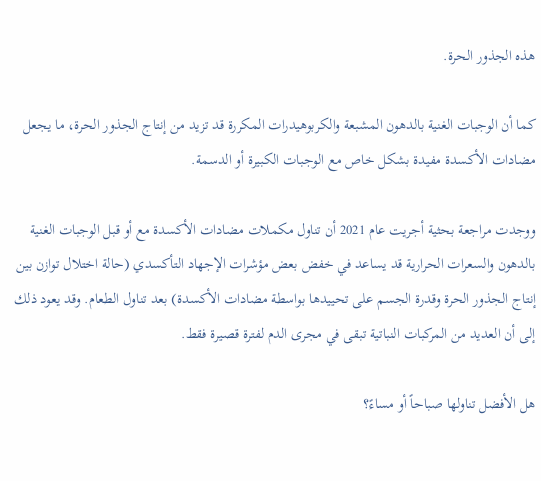هذه الجذور الحرة.

كما أن الوجبات الغنية بالدهون المشبعة والكربوهيدرات المكررة قد تزيد من إنتاج الجذور الحرة، ما يجعل مضادات الأكسدة مفيدة بشكل خاص مع الوجبات الكبيرة أو الدسمة.

ووجدت مراجعة بحثية أجريت عام 2021 أن تناول مكملات مضادات الأكسدة مع أو قبل الوجبات الغنية بالدهون والسعرات الحرارية قد يساعد في خفض بعض مؤشرات الإجهاد التأكسدي (حالة اختلال توازن بين إنتاج الجذور الحرة وقدرة الجسم على تحييدها بواسطة مضادات الأكسدة) بعد تناول الطعام. وقد يعود ذلك إلى أن العديد من المركبات النباتية تبقى في مجرى الدم لفترة قصيرة فقط.

هل الأفضل تناولها صباحاً أو مساءً؟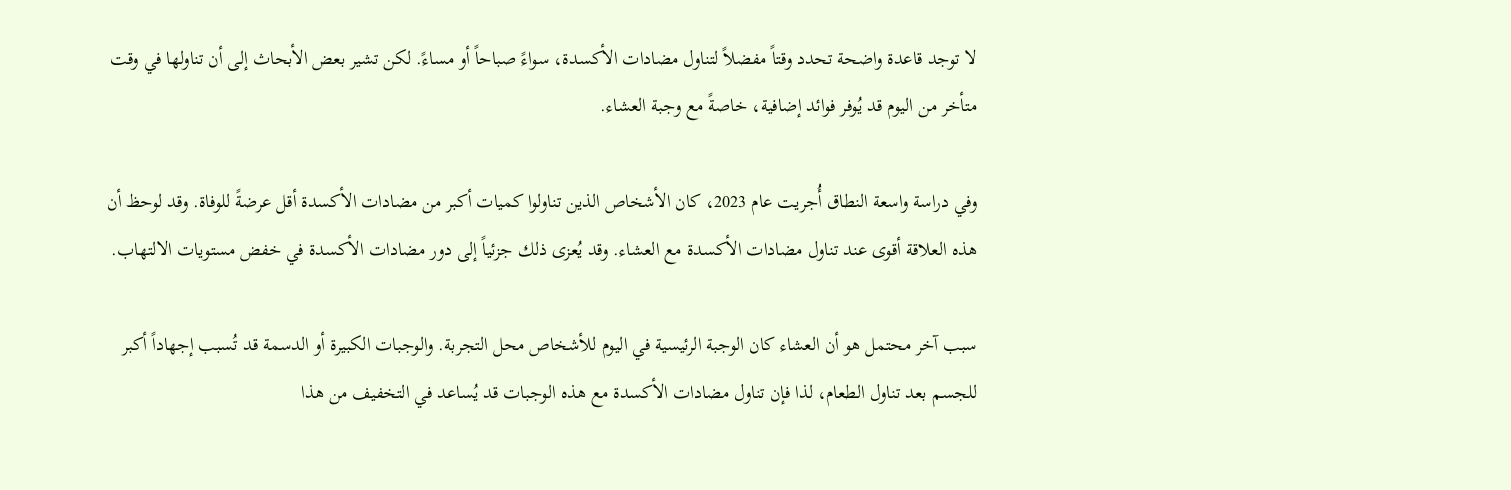لا توجد قاعدة واضحة تحدد وقتاً مفضلاً لتناول مضادات الأكسدة، سواءً صباحاً أو مساءً. لكن تشير بعض الأبحاث إلى أن تناولها في وقت متأخر من اليوم قد يُوفر فوائد إضافية، خاصةً مع وجبة العشاء.

وفي دراسة واسعة النطاق أُجريت عام 2023، كان الأشخاص الذين تناولوا كميات أكبر من مضادات الأكسدة أقل عرضةً للوفاة. وقد لوحظ أن هذه العلاقة أقوى عند تناول مضادات الأكسدة مع العشاء. وقد يُعزى ذلك جزئياً إلى دور مضادات الأكسدة في خفض مستويات الالتهاب.

سبب آخر محتمل هو أن العشاء كان الوجبة الرئيسية في اليوم للأشخاص محل التجربة. والوجبات الكبيرة أو الدسمة قد تُسبب إجهاداً أكبر للجسم بعد تناول الطعام، لذا فإن تناول مضادات الأكسدة مع هذه الوجبات قد يُساعد في التخفيف من هذا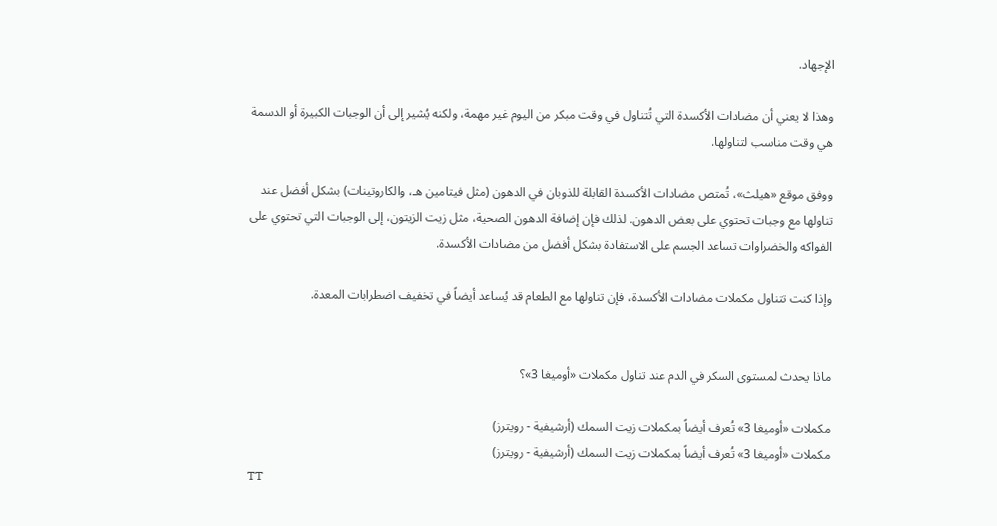الإجهاد.

وهذا لا يعني أن مضادات الأكسدة التي تُتناول في وقت مبكر من اليوم غير مهمة، ولكنه يُشير إلى أن الوجبات الكبيرة أو الدسمة هي وقت مناسب لتناولها.

ووفق موقع «هيلث»، تُمتص مضادات الأكسدة القابلة للذوبان في الدهون (مثل فيتامين هـ، والكاروتينات) بشكل أفضل عند تناولها مع وجبات تحتوي على بعض الدهون. لذلك فإن إضافة الدهون الصحية، مثل زيت الزيتون، إلى الوجبات التي تحتوي على الفواكه والخضراوات تساعد الجسم على الاستفادة بشكل أفضل من مضادات الأكسدة.

وإذا كنت تتناول مكملات مضادات الأكسدة، فإن تناولها مع الطعام قد يُساعد أيضاً في تخفيف اضطرابات المعدة.


ماذا يحدث لمستوى السكر في الدم عند تناول مكملات «أوميغا 3»؟

مكملات «أوميغا 3» تُعرف أيضاً بمكملات زيت السمك (أرشيفية - رويترز)
مكملات «أوميغا 3» تُعرف أيضاً بمكملات زيت السمك (أرشيفية - رويترز)
TT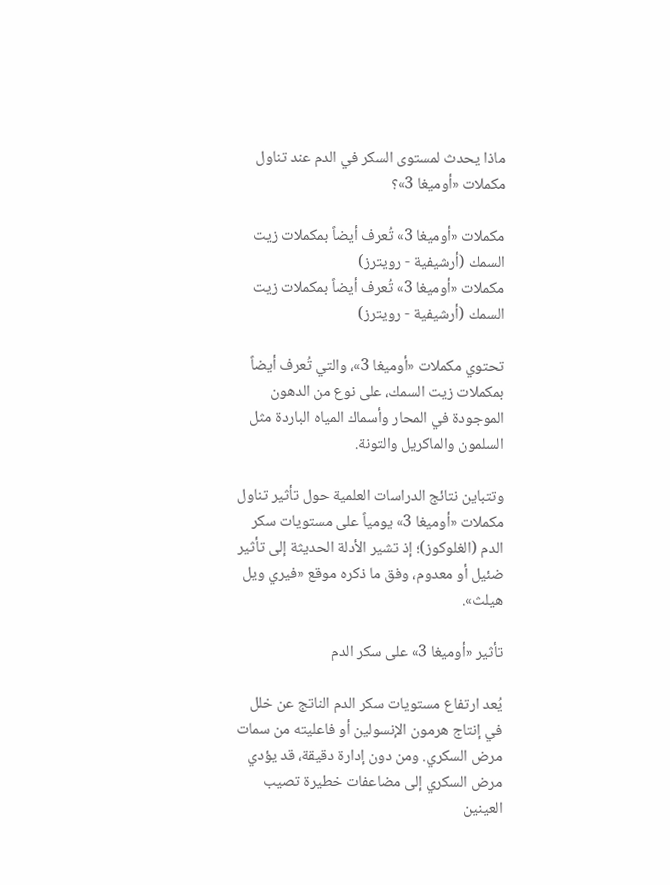ماذا يحدث لمستوى السكر في الدم عند تناول مكملات «أوميغا 3»؟

مكملات «أوميغا 3» تُعرف أيضاً بمكملات زيت السمك (أرشيفية - رويترز)
مكملات «أوميغا 3» تُعرف أيضاً بمكملات زيت السمك (أرشيفية - رويترز)

تحتوي مكملات «أوميغا 3»، والتي تُعرف أيضاً بمكملات زيت السمك، على نوع من الدهون الموجودة في المحار وأسماك المياه الباردة مثل السلمون والماكريل والتونة.

وتتباين نتائج الدراسات العلمية حول تأثير تناول مكملات «أوميغا 3» يومياً على مستويات سكر الدم (الغلوكوز)؛ إذ تشير الأدلة الحديثة إلى تأثير ضئيل أو معدوم، وفق ما ذكره موقع «فيري ويل هيلث».

تأثير «أوميغا 3» على سكر الدم

يُعد ارتفاع مستويات سكر الدم الناتج عن خلل في إنتاج هرمون الإنسولين أو فاعليته من سمات مرض السكري. ومن دون إدارة دقيقة، قد يؤدي مرض السكري إلى مضاعفات خطيرة تصيب العينين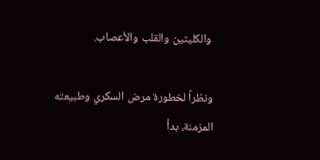والكليتين والقلب والأعصاب.

ونظراً لخطورة مرض السكري وطبيعته المزمنة، بدأ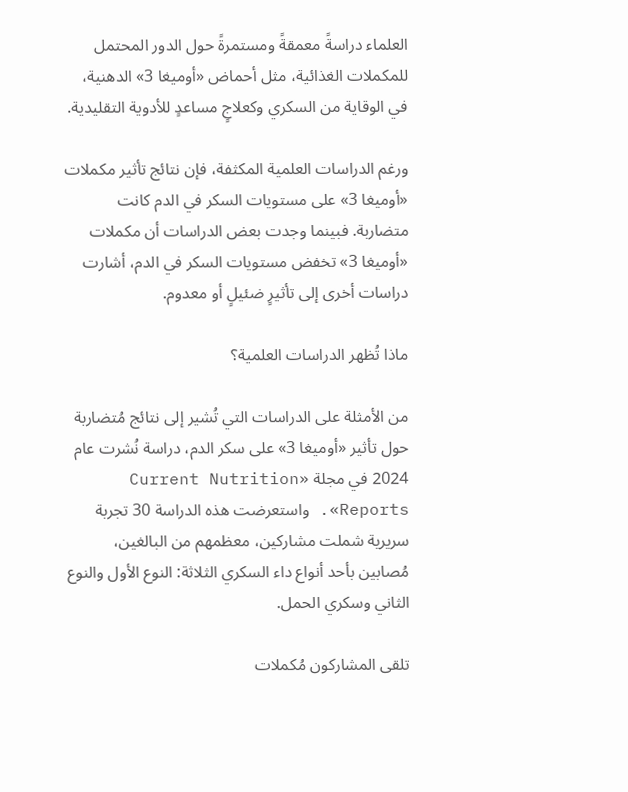العلماء دراسةً معمقةً ومستمرةً حول الدور المحتمل للمكملات الغذائية، مثل أحماض «أوميغا 3» الدهنية، في الوقاية من السكري وكعلاجٍ مساعدٍ للأدوية التقليدية.

ورغم الدراسات العلمية المكثفة، فإن نتائج تأثير مكملات «أوميغا 3» على مستويات السكر في الدم كانت متضاربة. فبينما وجدت بعض الدراسات أن مكملات «أوميغا 3» تخفض مستويات السكر في الدم، أشارت دراسات أخرى إلى تأثيرٍ ضئيلٍ أو معدوم.

ماذا تُظهر الدراسات العلمية؟

من الأمثلة على الدراسات التي تُشير إلى نتائج مُتضاربة حول تأثير «أوميغا 3» على سكر الدم، دراسة نُشرت عام 2024 في مجلة «Current Nutrition Reports». واستعرضت هذه الدراسة 30 تجربة سريرية شملت مشاركين، معظمهم من البالغين، مُصابين بأحد أنواع داء السكري الثلاثة: النوع الأول والنوع الثاني وسكري الحمل.

تلقى المشاركون مُكملات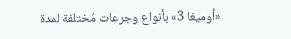«أوميغا 3» بأنواع وجرعات مُختلفة لمدة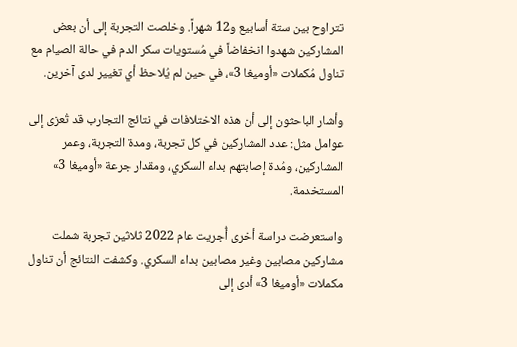تتراوح بين ستة أسابيع و12 شهراً. وخلصت التجربة إلى أن بعض المشاركين شهدوا انخفاضاً في مُستويات سكر الدم في حالة الصيام مع تناول مُكملات «أوميغا 3»، في حين لم يُلاحظ أي تغيير لدى آخرين.

وأشار الباحثون إلى أن هذه الاختلافات في نتائج التجارب قد تُعزى إلى عوامل مثل: عدد المشاركين في كل تجربة، ومدة التجربة، وعمر المشاركين، ومُدة إصابتهم بداء السكري، ومقدار جرعة «أوميغا 3» المستخدمة.

واستعرضت دراسة أخرى أُجريت عام 2022 ثلاثين تجربة شملت مشاركين مصابين وغير مصابين بداء السكري. وكشفت النتائج أن تناول مكملات «أوميغا 3» أدى إلى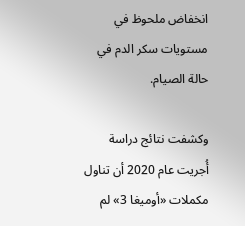انخفاض ملحوظ في مستويات سكر الدم في حالة الصيام.

وكشفت نتائج دراسة أُجريت عام 2020 أن تناول مكملات «أوميغا 3» لم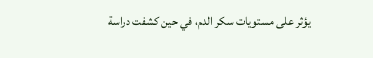يؤثر على مستويات سكر الدم، في حين كشفت دراسة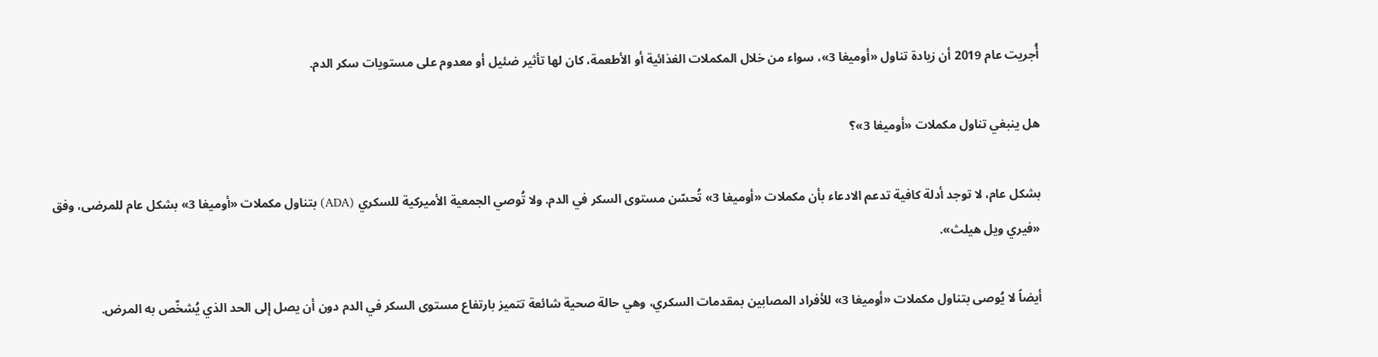أُجريت عام 2019 أن زيادة تناول «أوميغا 3»، سواء من خلال المكملات الغذائية أو الأطعمة، كان لها تأثير ضئيل أو معدوم على مستويات سكر الدم.

هل ينبغي تناول مكملات «أوميغا 3»؟

بشكل عام، لا توجد أدلة كافية تدعم الادعاء بأن مكملات «أوميغا 3» تُحسّن مستوى السكر في الدم. ولا تُوصي الجمعية الأميركية للسكري (ADA) بتناول مكملات «أوميغا 3» بشكل عام للمرضى، وفق «فيري ويل هيلث».

أيضاً لا يُوصى بتناول مكملات «أوميغا 3» للأفراد المصابين بمقدمات السكري، وهي حالة صحية شائعة تتميز بارتفاع مستوى السكر في الدم دون أن يصل إلى الحد الذي يُشخّص به المرض.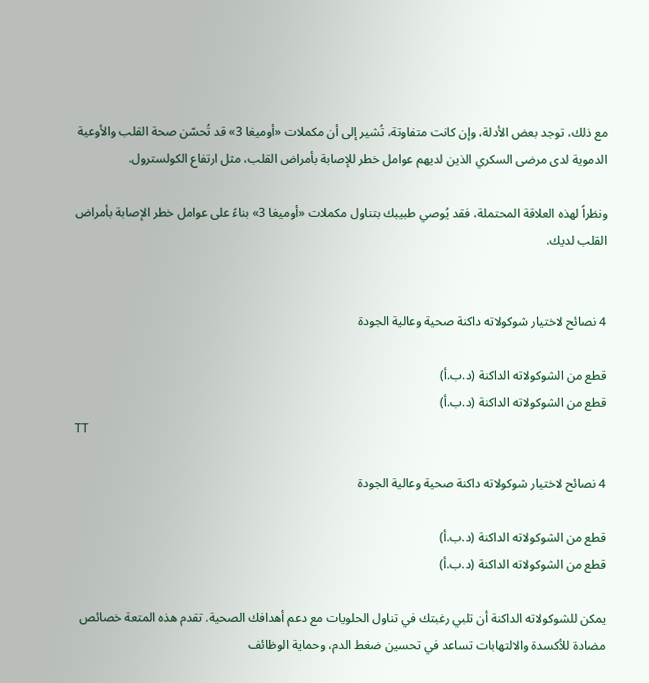مع ذلك، توجد بعض الأدلة، وإن كانت متفاوتة، تُشير إلى أن مكملات «أوميغا 3» قد تُحسّن صحة القلب والأوعية الدموية لدى مرضى السكري الذين لديهم عوامل خطر للإصابة بأمراض القلب، مثل ارتفاع الكولسترول.

ونظراً لهذه العلاقة المحتملة، فقد يُوصي طبيبك بتناول مكملات «أوميغا 3» بناءً على عوامل خطر الإصابة بأمراض القلب لديك.


4 نصائح لاختيار شوكولاته داكنة صحية وعالية الجودة

قطع من الشوكولاته الداكنة (د.ب.أ)
قطع من الشوكولاته الداكنة (د.ب.أ)
TT

4 نصائح لاختيار شوكولاته داكنة صحية وعالية الجودة

قطع من الشوكولاته الداكنة (د.ب.أ)
قطع من الشوكولاته الداكنة (د.ب.أ)

يمكن للشوكولاته الداكنة أن تلبي رغبتك في تناول الحلويات مع دعم أهدافك الصحية. تقدم هذه المتعة خصائص مضادة للأكسدة والالتهابات تساعد في تحسين ضغط الدم، وحماية الوظائف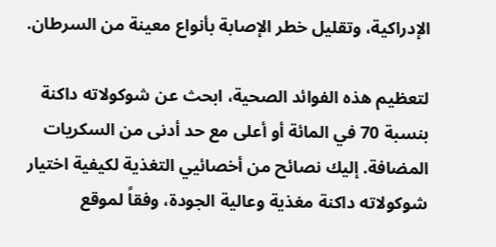الإدراكية، وتقليل خطر الإصابة بأنواع معينة من السرطان.

لتعظيم هذه الفوائد الصحية، ابحث عن شوكولاته داكنة بنسبة 70 في المائة أو أعلى مع حد أدنى من السكريات المضافة. إليك نصائح من أخصائيي التغذية لكيفية اختيار شوكولاته داكنة مغذية وعالية الجودة، وفقاً لموقع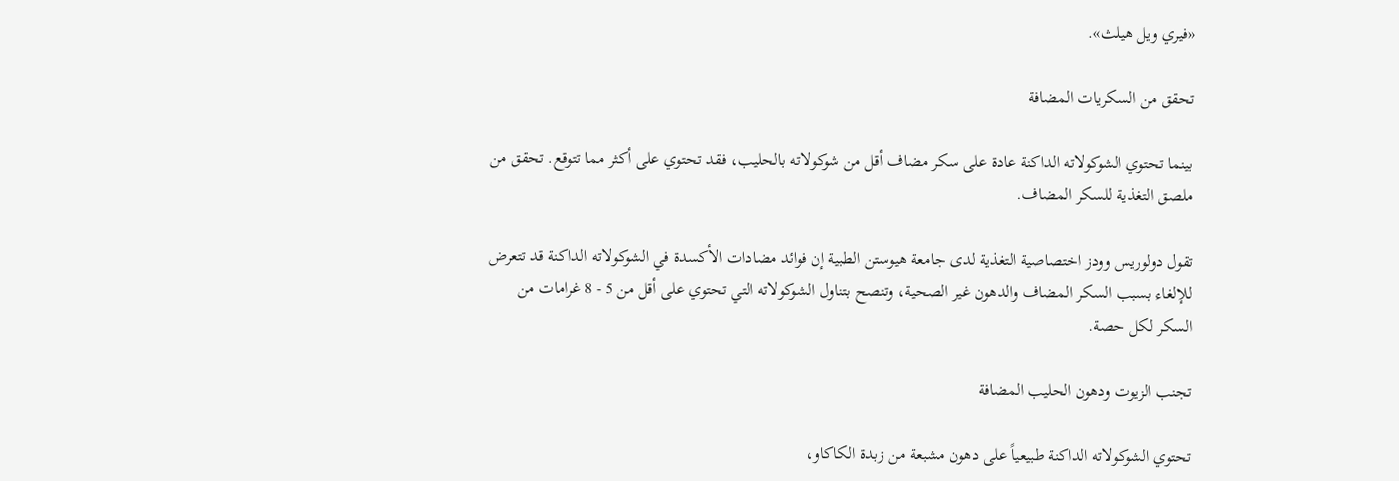«فيري ويل هيلث».

تحقق من السكريات المضافة

بينما تحتوي الشوكولاته الداكنة عادة على سكر مضاف أقل من شوكولاته بالحليب، فقد تحتوي على أكثر مما تتوقع. تحقق من ملصق التغذية للسكر المضاف.

تقول دولوريس وودز اختصاصية التغذية لدى جامعة هيوستن الطبية إن فوائد مضادات الأكسدة في الشوكولاته الداكنة قد تتعرض للإلغاء بسبب السكر المضاف والدهون غير الصحية، وتنصح بتناول الشوكولاته التي تحتوي على أقل من 5 - 8 غرامات من السكر لكل حصة.

تجنب الزيوت ودهون الحليب المضافة

تحتوي الشوكولاته الداكنة طبيعياً على دهون مشبعة من زبدة الكاكاو،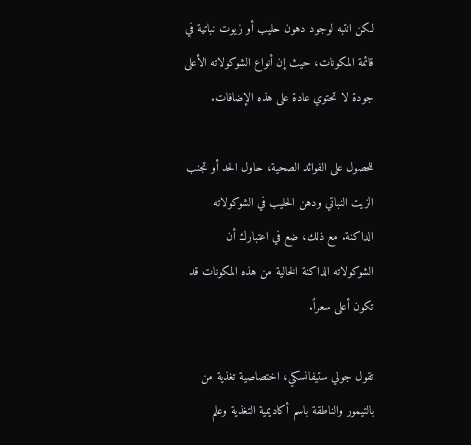لكن انتبه لوجود دهون حليب أو زيوت نباتية في قائمة المكونات، حيث إن أنواع الشوكولاته الأعلى جودة لا تحتوي عادة على هذه الإضافات.

للحصول على الفوائد الصحية، حاول الحد أو تجنب الزيت النباتي ودهن الحليب في الشوكولاته الداكنة. مع ذلك، ضع في اعتبارك أن الشوكولاته الداكنة الخالية من هذه المكونات قد تكون أعلى سعراً.

تقول جولي ستيفانسكي، اختصاصية تغذية من بالتيمور والناطقة باسم أكاديمية التغذية وعلم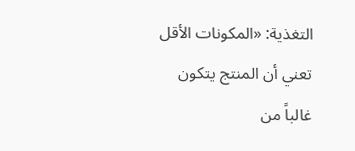التغذية: «المكونات الأقل تعني أن المنتج يتكون غالباً من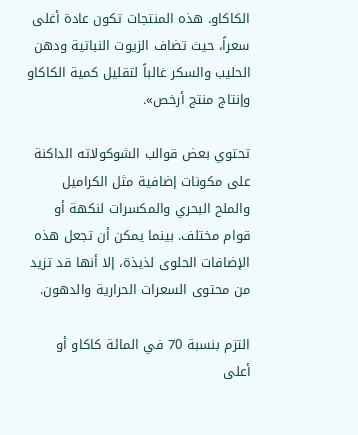الكاكاو. هذه المنتجات تكون عادة أغلى سعراً، حيث تضاف الزيوت النباتية ودهن الحليب والسكر غالباً لتقليل كمية الكاكاو وإنتاج منتج أرخص».

تحتوي بعض قوالب الشوكولاته الداكنة على مكونات إضافية مثل الكراميل والملح البحري والمكسرات لنكهة أو قوام مختلف. بينما يمكن أن تجعل هذه الإضافات الحلوى لذيذة، إلا أنها قد تزيد من محتوى السعرات الحرارية والدهون.

التزم بنسبة 70 في المائة كاكاو أو أعلى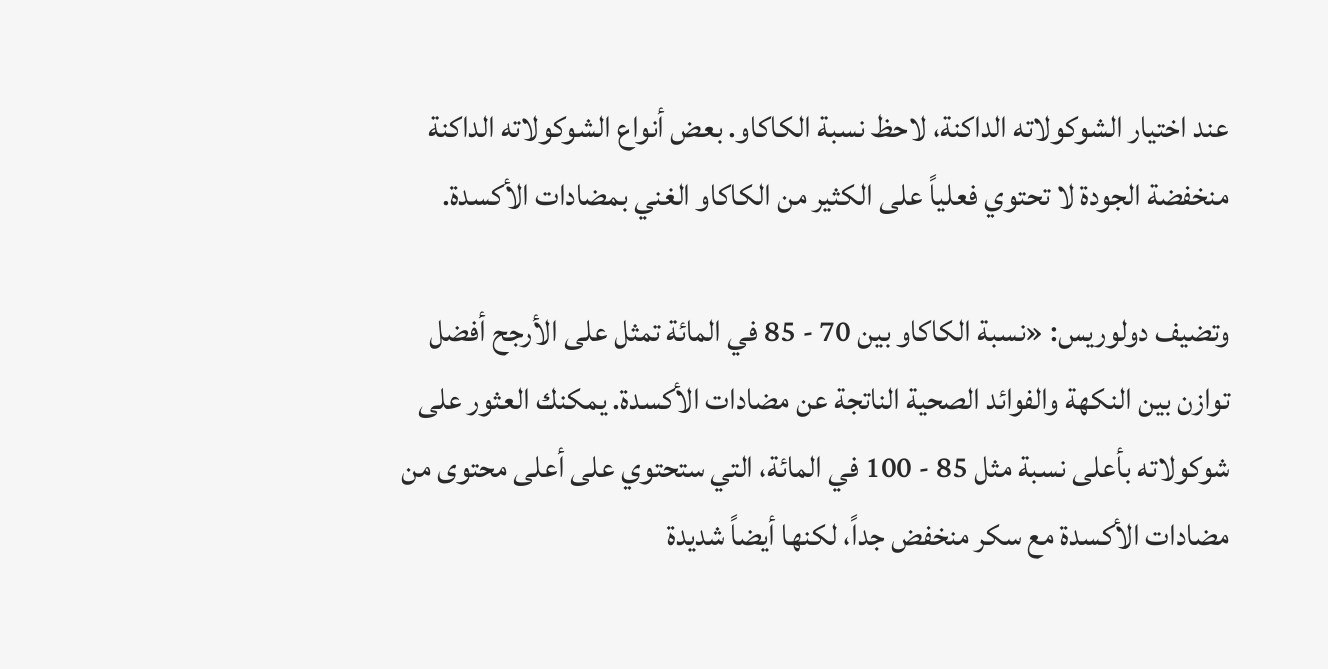عند اختيار الشوكولاته الداكنة، لاحظ نسبة الكاكاو. بعض أنواع الشوكولاته الداكنة منخفضة الجودة لا تحتوي فعلياً على الكثير من الكاكاو الغني بمضادات الأكسدة.

وتضيف دولوريس: «نسبة الكاكاو بين 70 - 85 في المائة تمثل على الأرجح أفضل توازن بين النكهة والفوائد الصحية الناتجة عن مضادات الأكسدة. يمكنك العثور على شوكولاته بأعلى نسبة مثل 85 - 100 في المائة، التي ستحتوي على أعلى محتوى من مضادات الأكسدة مع سكر منخفض جداً، لكنها أيضاً شديدة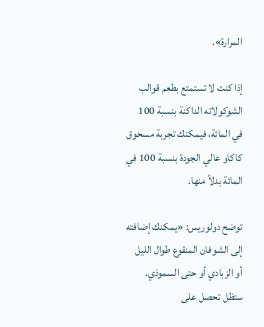المرارة».

إذا كنت لا تستمتع بطعم قوالب الشوكولاته الداكنة بنسبة 100 في المائة، فيمكنك تجربة مسحوق كاكاو عالي الجودة بنسبة 100 في المائة بدلاً منها.

توضح دولوريس: «يمكنك إضافته إلى الشوفان المنقوع طوال الليل أو الزبادي أو حتى السموذي. ستظل تحصل على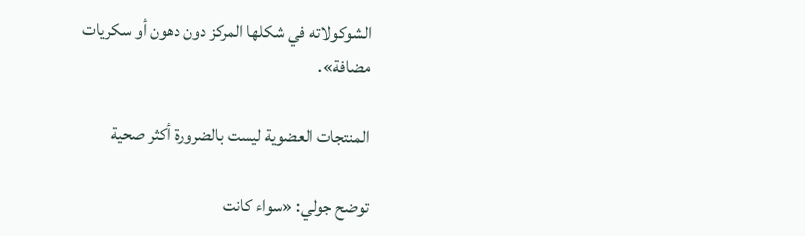الشوكولاته في شكلها المركز دون دهون أو سكريات مضافة».

المنتجات العضوية ليست بالضرورة أكثر صحية

توضح جولي: «سواء كانت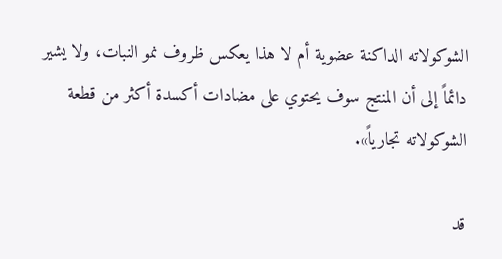الشوكولاته الداكنة عضوية أم لا هذا يعكس ظروف نمو النبات، ولا يشير دائماً إلى أن المنتج سوف يحتوي على مضادات أكسدة أكثر من قطعة الشوكولاته تجارياً».

قد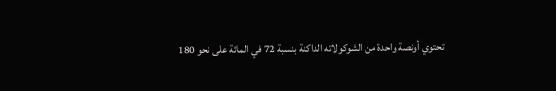تحتوي أونصة واحدة من الشوكولاته الداكنة بنسبة 72 في المائة على نحو 180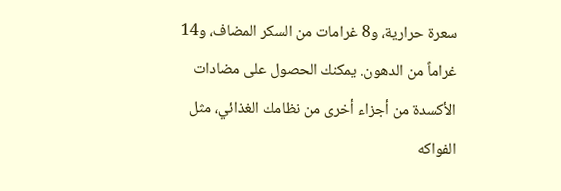سعرة حرارية، و8 غرامات من السكر المضاف، و14 غراماً من الدهون. يمكنك الحصول على مضادات الأكسدة من أجزاء أخرى من نظامك الغذائي، مثل الفواكه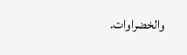والخضراوات.